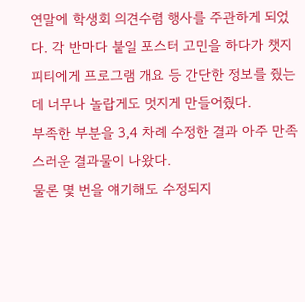연말에 학생회 의견수렴 행사를 주관하게 되었다. 각 반마다 붙일 포스터 고민을 하다가 챗지피티에게 프로그램 개요 등 간단한 정보를 줬는데 너무나 놀랍게도 멋지게 만들어줬다.
부족한 부분을 3,4 차례 수정한 결과 아주 만족스러운 결과물이 나왔다.
물론 몇 번을 얘기해도 수정되지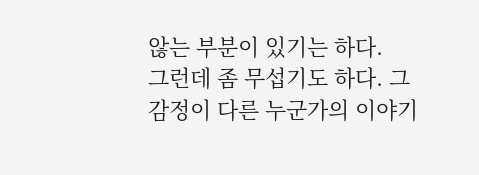않는 부분이 있기는 하다.
그런데 좀 무섭기도 하다. 그 감정이 다른 누군가의 이야기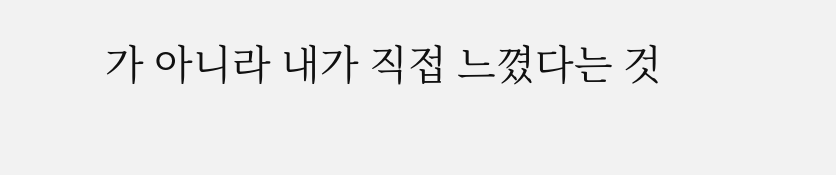가 아니라 내가 직접 느꼈다는 것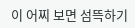이 어찌 보면 섬뜩하기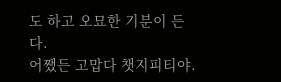도 하고 오묘한 기분이 든다.
어쨌든 고맙다 챗지피티야.